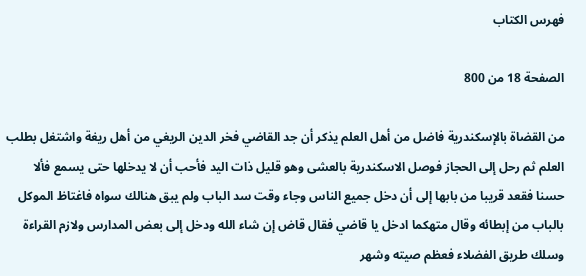فهرس الكتاب

الصفحة 18 من 800

من القضاة بالإسكندرية فاضل من أهل العلم يذكر أن جد القاضي فخر الدين الريغي من أهل ريغة واشتغل بطلب العلم ثم رحل إلى الحجاز فوصل الاسكندرية بالعشى وهو قليل ذات اليد فأحب أن لا يدخلها حتى يسمع فألا حسنا فقعد قريبا من بابها إلى أن دخل جميع الناس وجاء وقت سد الباب ولم يبق هنالك سواه فاغتاظ الموكل بالباب من إبطائه وقال متهكما ادخل يا قاضي فقال قاض إن شاء الله ودخل إلى بعض المدارس ولازم القراءة وسلك طريق الفضلاء فعظم صيته وشهر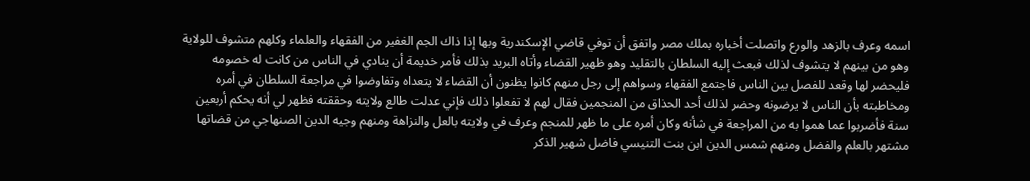اسمه وعرف بالزهد والورع واتصلت أخباره بملك مصر واتفق أن توفي قاضي الإسكندرية وبها إذا ذاك الجم الغفير من الفقهاء والعلماء وكلهم متشوف للولاية وهو من بينهم لا يتشوف لذلك فبعث إليه السلطان بالتقليد وهو ظهير القضاء وأتاه البريد بذلك فأمر خديمة أن ينادي في الناس من كانت له خصومه فليحضر لها وقعد للفصل بين الناس فاجتمع الفقهاء وسواهم إلى رجل منهم كانوا يظنون أن القضاء لا يتعداه وتفاوضوا في مراجعة السلطان في أمره ومخاطبته بأن الناس لا يرضونه وحضر لذلك أحد الحذاق من المنجمين فقال لهم لا تفعلوا ذلك فإني عدلت طالع ولايته وحققته فظهر لي أنه يحكم أربعين سنة فأضربوا عما هموا به من المراجعة في شأنه وكان أمره على ما ظهر للمنجم وعرف في ولايته بالعل والنزاهة ومنهم وجيه الدين الصنهاجي من قضاتها مشتهر بالعلم والفضل ومنهم شمس الدين ابن بنت التنيسي فاضل شهير الذكر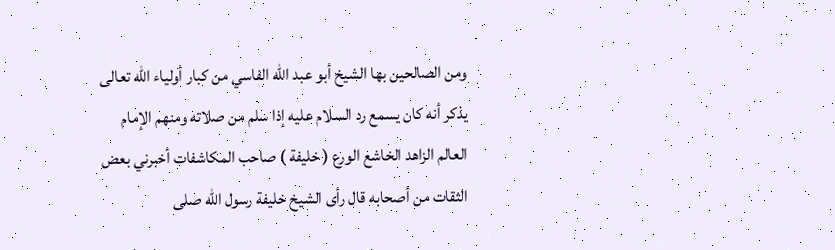ومن الصالحين بها الشيخ أبو عبد الله الفاسي من كبار أولياء الله تعالى يذكر أنه كان يسمع رد السلام عليه إذا سلم من صلاته ومنهم الإمام العالم الزاهد الخاشع الورع ( خليفة ) صاحب المكاشفات أخبرني بعض الثقات من أصحابه قال رأى الشيخ خليفة رسول الله صلى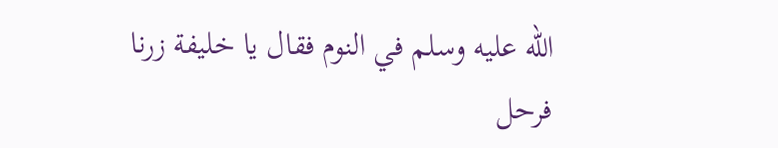الله عليه وسلم في النوم فقال يا خليفة زرنا فرحل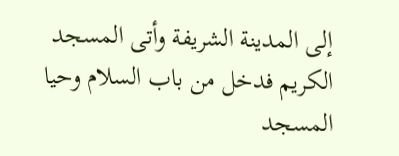إلى المدينة الشريفة وأتى المسجد الكريم فدخل من باب السلام وحيا المسجد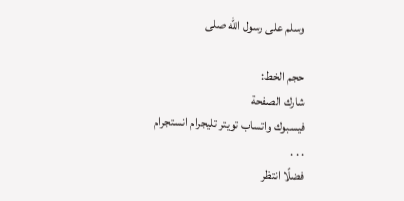وسلم على رسول الله صلى

حجم الخط:
شارك الصفحة
فيسبوك واتساب تويتر تليجرام انستجرام
. . .
فضلًا انتظر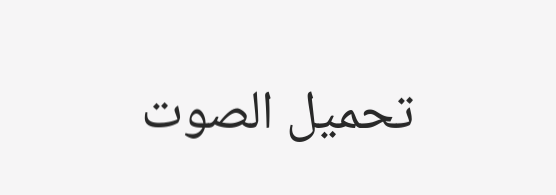تحميل الصوت